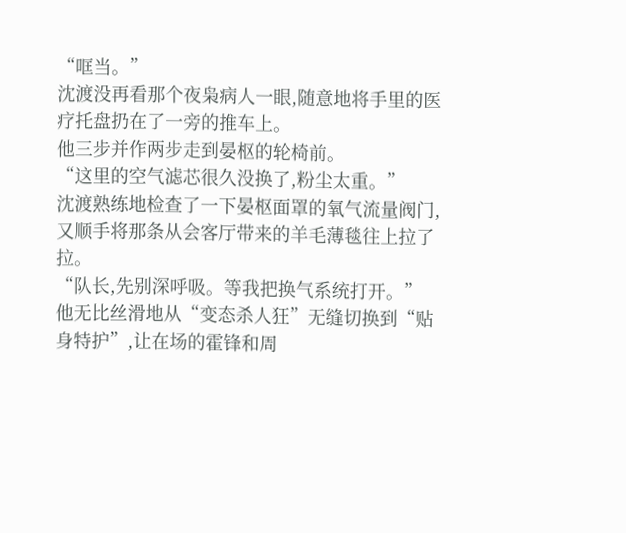“哐当。”
沈渡没再看那个夜枭病人一眼,随意地将手里的医疗托盘扔在了一旁的推车上。
他三步并作两步走到晏枢的轮椅前。
“这里的空气滤芯很久没换了,粉尘太重。”
沈渡熟练地检查了一下晏枢面罩的氧气流量阀门,又顺手将那条从会客厅带来的羊毛薄毯往上拉了拉。
“队长,先别深呼吸。等我把换气系统打开。”
他无比丝滑地从“变态杀人狂”无缝切换到“贴身特护”,让在场的霍锋和周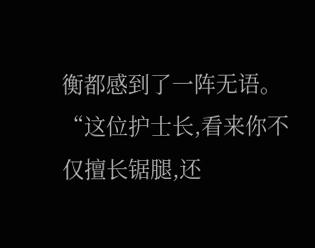衡都感到了一阵无语。
“这位护士长,看来你不仅擅长锯腿,还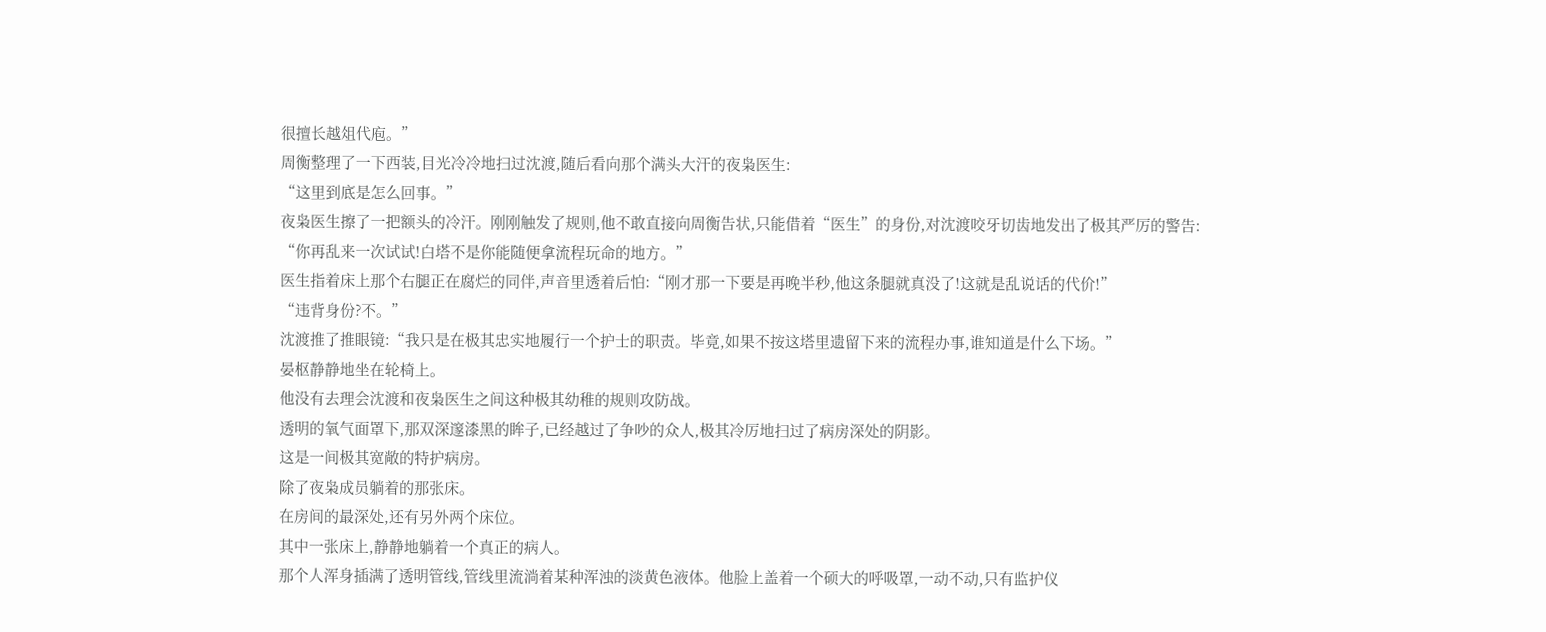很擅长越俎代庖。”
周衡整理了一下西装,目光冷冷地扫过沈渡,随后看向那个满头大汗的夜枭医生:
“这里到底是怎么回事。”
夜枭医生擦了一把额头的冷汗。刚刚触发了规则,他不敢直接向周衡告状,只能借着“医生”的身份,对沈渡咬牙切齿地发出了极其严厉的警告:
“你再乱来一次试试!白塔不是你能随便拿流程玩命的地方。”
医生指着床上那个右腿正在腐烂的同伴,声音里透着后怕:“刚才那一下要是再晚半秒,他这条腿就真没了!这就是乱说话的代价!”
“违背身份?不。”
沈渡推了推眼镜:“我只是在极其忠实地履行一个护士的职责。毕竟,如果不按这塔里遗留下来的流程办事,谁知道是什么下场。”
晏枢静静地坐在轮椅上。
他没有去理会沈渡和夜枭医生之间这种极其幼稚的规则攻防战。
透明的氧气面罩下,那双深邃漆黑的眸子,已经越过了争吵的众人,极其冷厉地扫过了病房深处的阴影。
这是一间极其宽敞的特护病房。
除了夜枭成员躺着的那张床。
在房间的最深处,还有另外两个床位。
其中一张床上,静静地躺着一个真正的病人。
那个人浑身插满了透明管线,管线里流淌着某种浑浊的淡黄色液体。他脸上盖着一个硕大的呼吸罩,一动不动,只有监护仪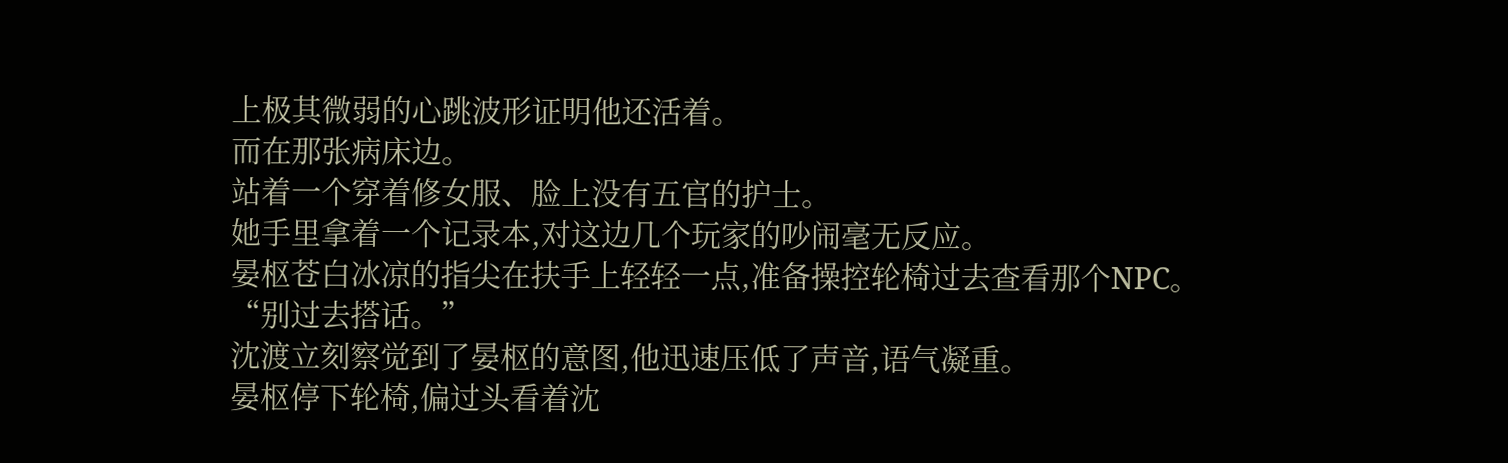上极其微弱的心跳波形证明他还活着。
而在那张病床边。
站着一个穿着修女服、脸上没有五官的护士。
她手里拿着一个记录本,对这边几个玩家的吵闹毫无反应。
晏枢苍白冰凉的指尖在扶手上轻轻一点,准备操控轮椅过去查看那个NPC。
“别过去搭话。”
沈渡立刻察觉到了晏枢的意图,他迅速压低了声音,语气凝重。
晏枢停下轮椅,偏过头看着沈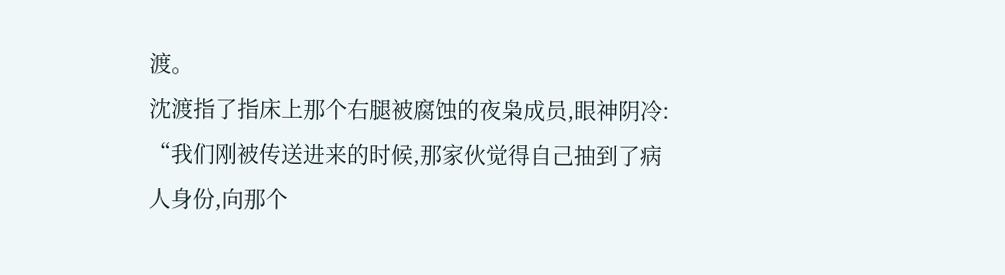渡。
沈渡指了指床上那个右腿被腐蚀的夜枭成员,眼神阴冷:
“我们刚被传送进来的时候,那家伙觉得自己抽到了病人身份,向那个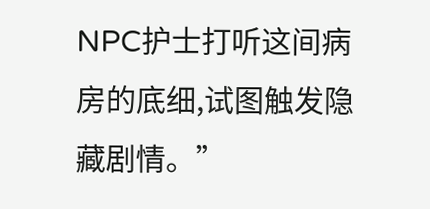NPC护士打听这间病房的底细,试图触发隐藏剧情。”